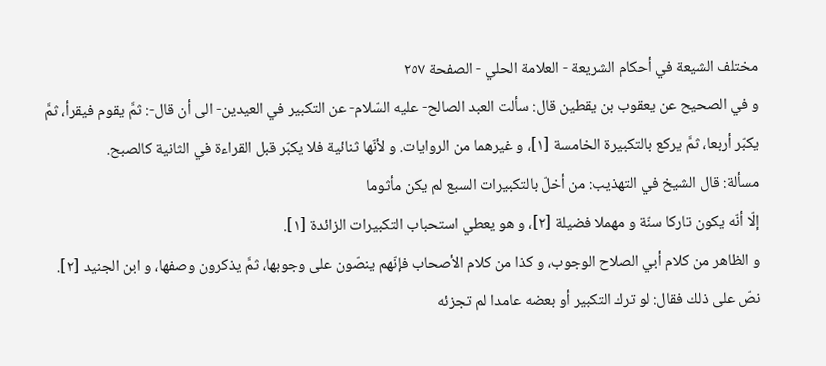مختلف الشيعة في أحكام الشريعة - العلامة الحلي - الصفحة ٢٥٧
و في الصحيح عن يعقوب بن يقطين قال: سألت العبد الصالح- عليه السّلام- عن التكبير في العيدين- الى أن قال-: ثمَّ يقوم فيقرأ، ثمَّ يكبّر أربعا، ثمَّ يركع بالتكبيرة الخامسة [١]، و غيرهما من الروايات. و لأنّها ثنائية فلا يكبّر قبل القراءة في الثانية كالصبح.
مسألة: قال الشيخ في التهذيب: من أخلّ بالتكبيرات السبع لم يكن مأثوما
إلّا أنّه يكون تاركا سنّة و مهملا فضيلة [٢]، و هو يعطي استحباب التكبيرات الزائدة [١].
و الظاهر من كلام أبي الصلاح الوجوب، و كذا من كلام الأصحاب فإنّهم ينصّون على وجوبها، ثمَّ يذكرون وصفها، و ابن الجنيد [٢]. نصّ على ذلك فقال: لو ترك التكبير أو بعضه عامدا لم تجزئه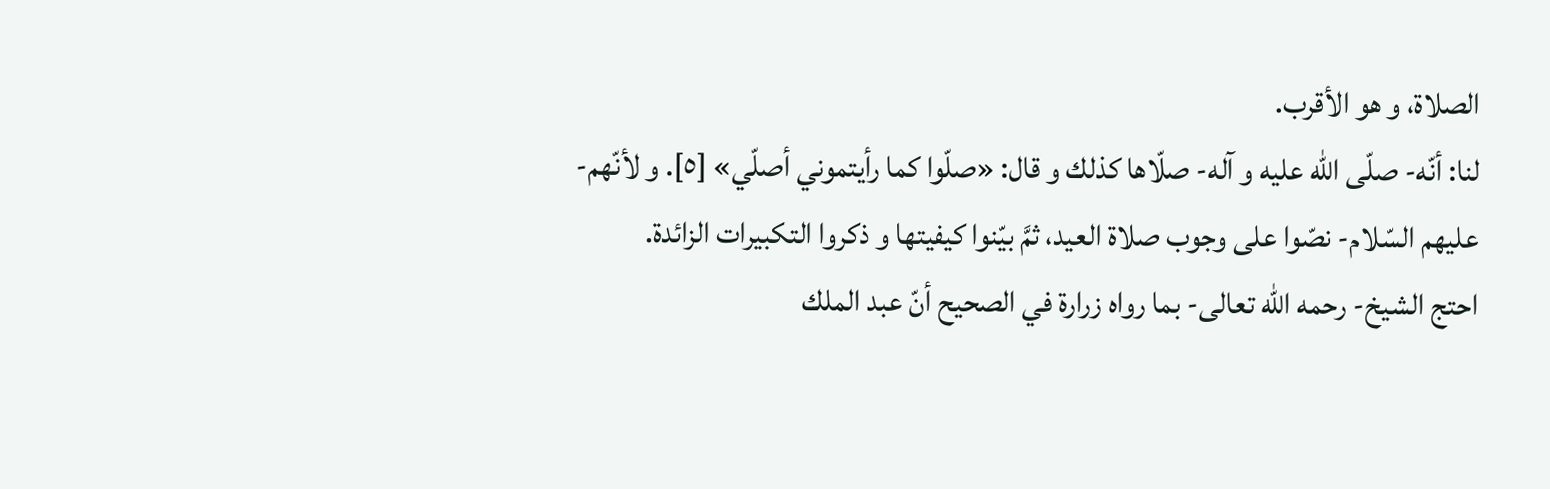الصلاة، و هو الأقرب.
لنا: أنّه- صلّى اللّه عليه و آله- صلّاها كذلك و قال: «صلّوا كما رأيتموني أصلّي» [٥]. و لأنّهم- عليهم السّلام- نصّوا على وجوب صلاة العيد، ثمَّ بيّنوا كيفيتها و ذكروا التكبيرات الزائدة.
احتج الشيخ- رحمه اللّه تعالى- بما رواه زرارة في الصحيح أنّ عبد الملك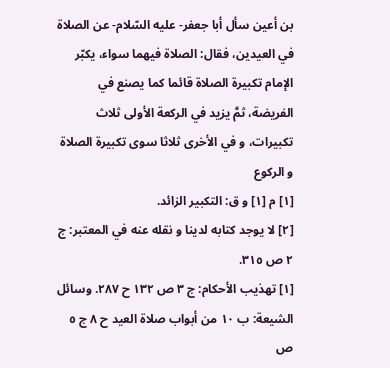بن أعين سأل أبا جعفر- عليه السّلام- عن الصلاة في العيدين، فقال: الصلاة فيهما سواء، يكبّر الإمام تكبيرة الصلاة قائما كما يصنع في الفريضة، ثمَّ يزيد في الركعة الأولى ثلاث تكبيرات، و في الأخرى ثلاثا سوى تكبيرة الصلاة و الركوع
[١] م [١] و ق: التكبير الزائد.
[٢] لا يوجد كتابه لدينا و نقله عنه في المعتبر: ج ٢ ص ٣١٥.
[١] تهذيب الأحكام: ج ٣ ص ١٣٢ ح ٢٨٧. وسائل الشيعة: ب ١٠ من أبواب صلاة العيد ح ٨ ج ٥ ص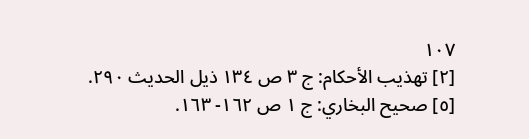١٠٧
[٢] تهذيب الأحكام: ج ٣ ص ١٣٤ ذيل الحديث ٢٩٠.
[٥] صحيح البخاري: ج ١ ص ١٦٢- ١٦٣.